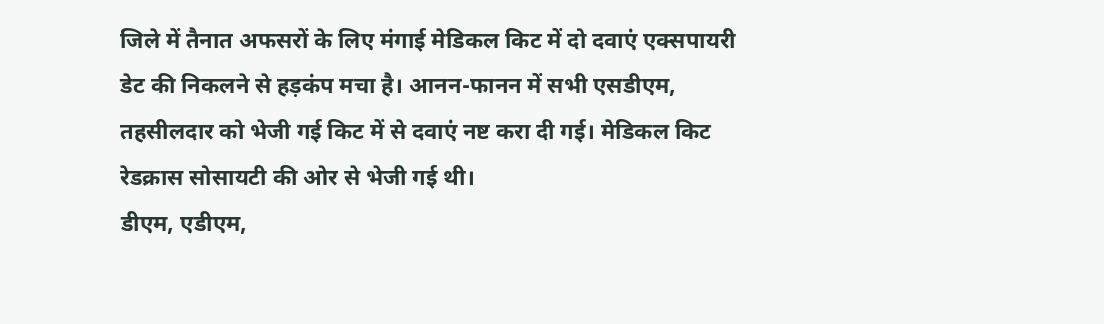जिले में तैनात अफसरों के लिए मंगाई मेडिकल किट में दो दवाएं एक्सपायरी डेट की निकलने से हड़कंप मचा है। आनन-फानन में सभी एसडीएम, तहसीलदार को भेजी गई किट में से दवाएं नष्ट करा दी गई। मेडिकल किट रेडक्रास सोसायटी की ओर से भेजी गई थी।
डीएम, एडीएम,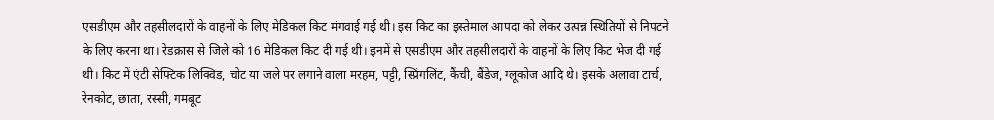एसडीएम और तहसीलदारों के वाहनों के लिए मेडिकल किट मंगवाई गई थी। इस किट का इस्तेमाल आपदा को लेकर उत्पन्न स्थितियों से निपटने के लिए करना था। रेडक्रास से जिले को 16 मेडिकल किट दी गई थी। इनमें से एसडीएम और तहसीलदारों के वाहनों के लिए किट भेज दी गई थी। किट में एंटी सेफ्टिक लिक्विड, चोट या जले पर लगाने वाला मरहम, पट्टी, स्प्रिंगलिंट, कैंची, बैंडेज, ग्लूकोज आदि थे। इसके अलावा टार्च, रेनकोट, छाता, रस्सी, गमबूट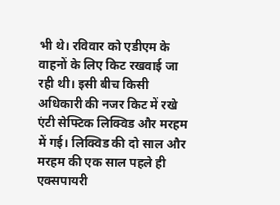भी थे। रविवार को एडीएम के वाहनों के लिए किट रखवाई जा रही थी। इसी बीच किसी अधिकारी की नजर किट में रखे एंटी सेफ्टिक लिक्विड और मरहम में गई। लिक्विड की दो साल और मरहम की एक साल पहले ही एक्सपायरी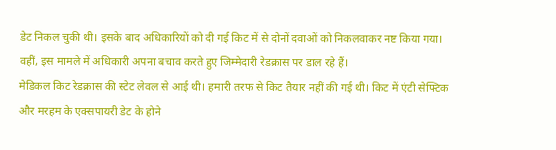डेट निकल चुकी थी। इसके बाद अधिकारियों को दी गई किट में से दोनों दवाओं को निकलवाकर नष्ट किया गया। वहीं, इस मामले में अधिकारी अपना बचाव करते हुए जिम्मेदारी रेडक्रास पर डाल रहे हैं।
मेडिकल किट रेडक्रास की स्टेट लेवल से आई थी। हमारी तरफ से किट तैयार नहीं की गई थी। किट में एंटी सेफ्टिक और मरहम के एक्सपायरी डेट के होने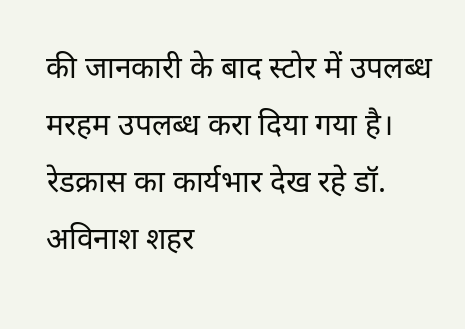की जानकारी के बाद स्टोर में उपलब्ध मरहम उपलब्ध करा दिया गया है। रेडक्रास का कार्यभार देख रहे डॉ. अविनाश शहर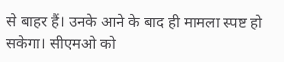से बाहर हैं। उनके आने के बाद ही मामला स्पष्ट हो सकेगा। सीएमओ को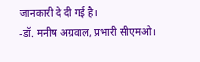जानकारी दे दी गई है।
-डॉ. मनीष अग्रवाल, प्रभारी सीएमओ।